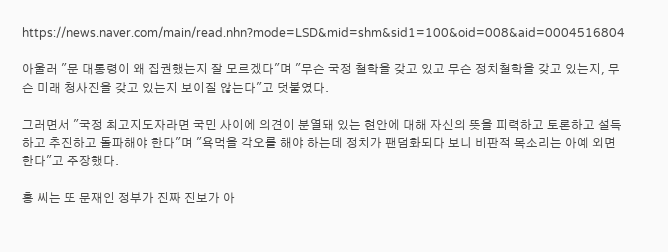https://news.naver.com/main/read.nhn?mode=LSD&mid=shm&sid1=100&oid=008&aid=0004516804

아울러 "문 대통령이 왜 집권했는지 잘 모르겠다"며 "무슨 국정 철학을 갖고 있고 무슨 정치철학을 갖고 있는지, 무슨 미래 청사진을 갖고 있는지 보이질 않는다"고 덧붙였다.

그러면서 "국정 최고지도자라면 국민 사이에 의견이 분열돼 있는 현안에 대해 자신의 뜻을 피력하고 토론하고 설득하고 추진하고 돌파해야 한다"며 "욕먹을 각오를 해야 하는데 정치가 팬덤화되다 보니 비판적 목소리는 아예 외면한다"고 주장했다.

홍 씨는 또 문재인 정부가 진짜 진보가 아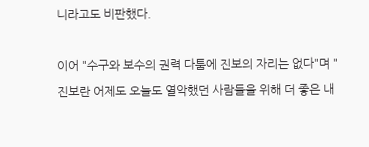니라고도 비판했다.

이어 "수구와 보수의 권력 다툼에 진보의 자리는 없다"며 "진보란 어제도 오늘도 열악했던 사람들을 위해 더 좋은 내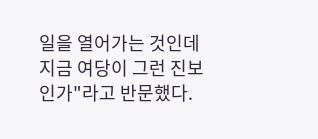일을 열어가는 것인데 지금 여당이 그런 진보인가"라고 반문했다.